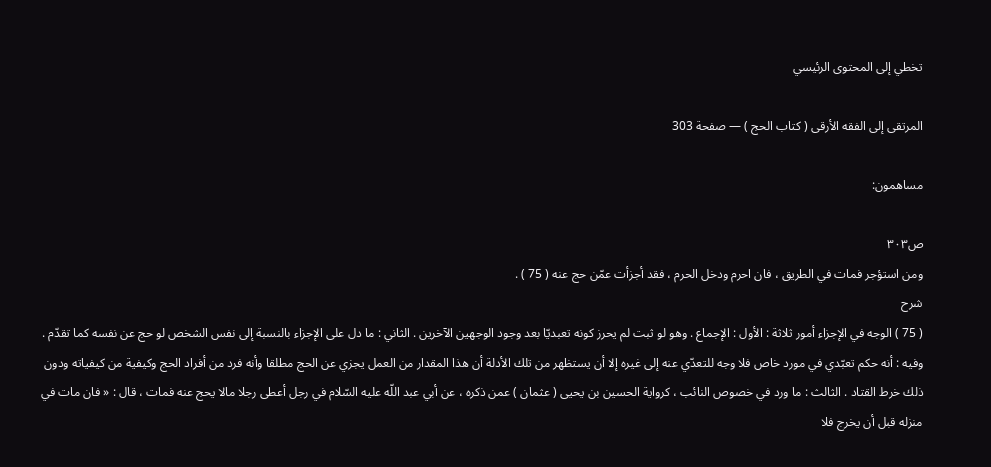تخطي إلى المحتوى الرئيسي

المرتقى إلى الفقه الأرقى ( كتاب الحج ) — صفحة 303

مساهمون:

ص٣٠٣
ومن استؤجر فمات في الطريق ، فان احرم ودخل الحرم ، فقد أجزأت عمّن حج عنه ( 75 ) .
شرح
( 75 ) الوجه في الإجزاء أمور ثلاثة : الأول : الإجماع . وهو لو ثبت لم يحرز كونه تعبديّا بعد وجود الوجهين الآخرين . الثاني : ما دل على الإجزاء بالنسبة إلى نفس الشخص لو حج عن نفسه كما تقدّم . وفيه : أنه حكم تعبّدي في مورد خاص فلا وجه للتعدّي عنه إلى غيره إلا أن يستظهر من تلك الأدلة أن هذا المقدار من العمل يجزي عن الحج مطلقا وأنه فرد من أفراد الحج وكيفية من كيفياته ودون ذلك خرط القتاد . الثالث : ما ورد في خصوص النائب ، كرواية الحسين بن يحيى ( عثمان ) عمن ذكره ، عن أبي عبد اللّه عليه السّلام في رجل أعطى رجلا مالا يحج عنه فمات ، قال : « فان مات في منزله قبل أن يخرج فلا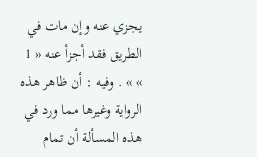يجزي عنه وإن مات في الطريق فقد أجزأ عنه « 1 » » . وفيه : أن ظاهر هذه الرواية وغيرها مما ورد في هذه المسألة أن تمام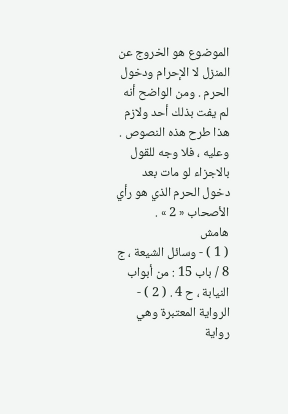الموضوع هو الخروج عن المنزل لا الإحرام ودخول الحرم . ومن الواضح أنه لم يفت بذلك أحد ولازم هذا طرح هذه النصوص . وعليه ، فلا وجه للقول بالاجزاء لو مات بعد دخول الحرم الذي هو رأي الأصحاب « 2 » .
هامش
( 1 ) - وسائل الشيعة ، ج 8 / باب 15 : من أبواب النيابة ، ح 4 . ( 2 ) - الرواية المعتبرة وهي رواية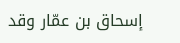إسحاق بن عمّار وقد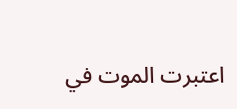اعتبرت الموت في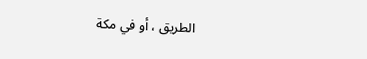الطريق ، أو في مكة